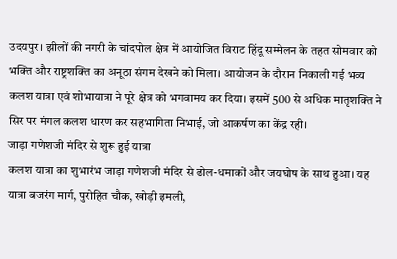उदयपुर। झीलों की नगरी के चांदपोल क्षेत्र में आयोजित विराट हिंदू सम्मेलन के तहत सोमवार को भक्ति और राष्ट्रशक्ति का अनूठा संगम देखने को मिला। आयोजन के दौरान निकाली गई भव्य कलश यात्रा एवं शोभायात्रा ने पूरे क्षेत्र को भगवामय कर दिया। इसमें 500 से अधिक मातृशक्ति ने सिर पर मंगल कलश धारण कर सहभागिता निभाई, जो आकर्षण का केंद्र रही।
जाड़ा गणेशजी मंदिर से शुरू हुई यात्रा
कलश यात्रा का शुभारंभ जाड़ा गणेशजी मंदिर से ढोल-धमाकों और जयघोष के साथ हुआ। यह यात्रा बजरंग मार्ग, पुरोहित चौक, खोड़ी इमली,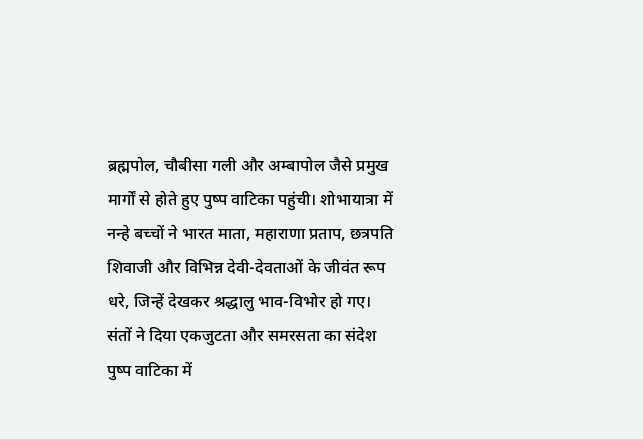ब्रह्मपोल, चौबीसा गली और अम्बापोल जैसे प्रमुख मार्गों से होते हुए पुष्प वाटिका पहुंची। शोभायात्रा में नन्हे बच्चों ने भारत माता, महाराणा प्रताप, छत्रपति शिवाजी और विभिन्न देवी-देवताओं के जीवंत रूप धरे, जिन्हें देखकर श्रद्धालु भाव-विभोर हो गए।
संतों ने दिया एकजुटता और समरसता का संदेश
पुष्प वाटिका में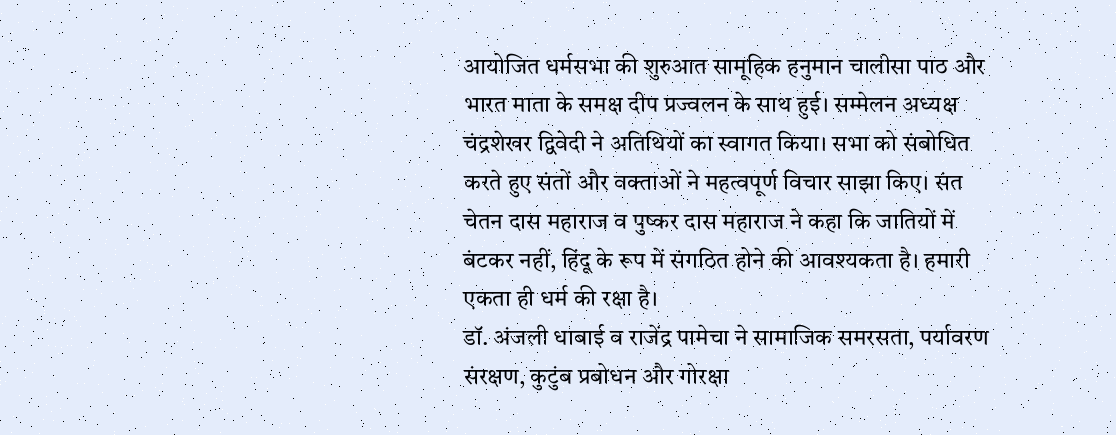आयोजित धर्मसभा की शुरुआत सामूहिक हनुमान चालीसा पाठ और भारत माता के समक्ष दीप प्रज्वलन के साथ हुई। सम्मेलन अध्यक्ष चंद्रशेखर द्विवेदी ने अतिथियों का स्वागत किया। सभा को संबोधित करते हुए संतों और वक्ताओं ने महत्वपूर्ण विचार साझा किए। संत चेतन दास महाराज व पुष्कर दास महाराज ने कहा कि जातियों में बंटकर नहीं, हिंदू के रूप में संगठित होने की आवश्यकता है। हमारी एकता ही धर्म की रक्षा है।
डॉ. अंजली धाबाई व राजेंद्र पामेचा ने सामाजिक समरसता, पर्यावरण संरक्षण, कुटुंब प्रबोधन और गोरक्षा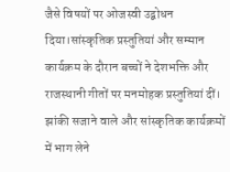जैसे विषयों पर ओजस्वी उद्बोधन दिया।सांस्कृतिक प्रस्तुतियां और सम्मान
कार्यक्रम के दौरान बच्चों ने देशभक्ति और राजस्थानी गीतों पर मनमोहक प्रस्तुतियां दीं। झांकी सजाने वाले और सांस्कृतिक कार्यक्रमों में भाग लेने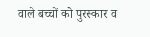वाले बच्चों को पुरस्कार व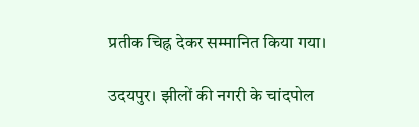प्रतीक चिह्न देकर सम्मानित किया गया।

उदयपुर। झीलों की नगरी के चांदपोल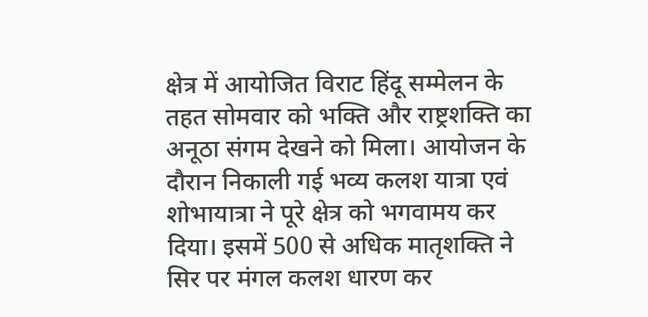क्षेत्र में आयोजित विराट हिंदू सम्मेलन के तहत सोमवार को भक्ति और राष्ट्रशक्ति का अनूठा संगम देखने को मिला। आयोजन के दौरान निकाली गई भव्य कलश यात्रा एवं शोभायात्रा ने पूरे क्षेत्र को भगवामय कर दिया। इसमें 500 से अधिक मातृशक्ति ने सिर पर मंगल कलश धारण कर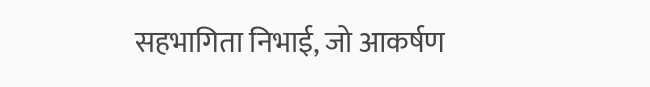सहभागिता निभाई, जो आकर्षण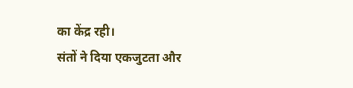का केंद्र रही।
संतों ने दिया एकजुटता और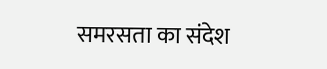समरसता का संदेश